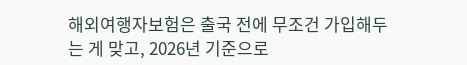해외여행자보험은 출국 전에 무조건 가입해두는 게 맞고, 2026년 기준으로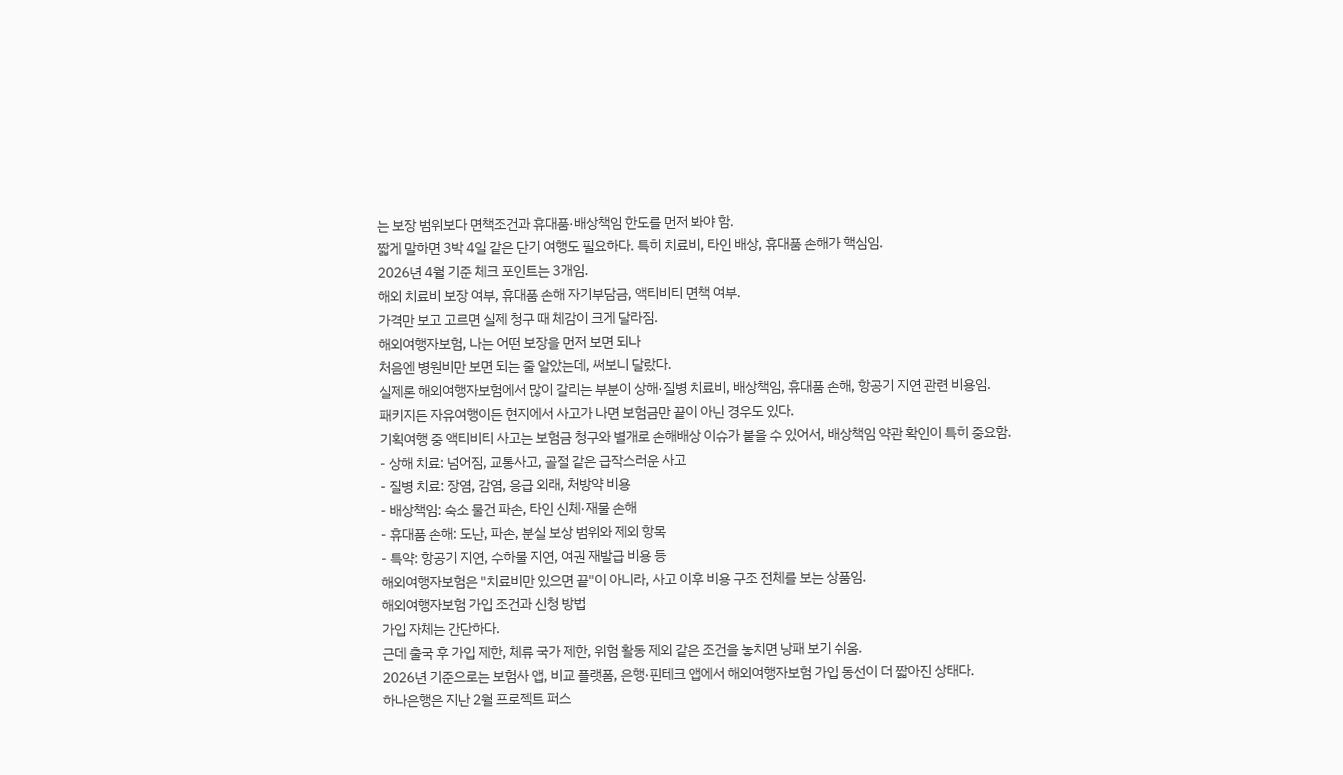는 보장 범위보다 면책조건과 휴대품·배상책임 한도를 먼저 봐야 함.
짧게 말하면 3박 4일 같은 단기 여행도 필요하다. 특히 치료비, 타인 배상, 휴대품 손해가 핵심임.
2026년 4월 기준 체크 포인트는 3개임.
해외 치료비 보장 여부, 휴대품 손해 자기부담금, 액티비티 면책 여부.
가격만 보고 고르면 실제 청구 때 체감이 크게 달라짐.
해외여행자보험, 나는 어떤 보장을 먼저 보면 되나
처음엔 병원비만 보면 되는 줄 알았는데, 써보니 달랐다.
실제론 해외여행자보험에서 많이 갈리는 부분이 상해·질병 치료비, 배상책임, 휴대품 손해, 항공기 지연 관련 비용임.
패키지든 자유여행이든 현지에서 사고가 나면 보험금만 끝이 아닌 경우도 있다.
기획여행 중 액티비티 사고는 보험금 청구와 별개로 손해배상 이슈가 붙을 수 있어서, 배상책임 약관 확인이 특히 중요함.
- 상해 치료: 넘어짐, 교통사고, 골절 같은 급작스러운 사고
- 질병 치료: 장염, 감염, 응급 외래, 처방약 비용
- 배상책임: 숙소 물건 파손, 타인 신체·재물 손해
- 휴대품 손해: 도난, 파손, 분실 보상 범위와 제외 항목
- 특약: 항공기 지연, 수하물 지연, 여권 재발급 비용 등
해외여행자보험은 "치료비만 있으면 끝"이 아니라, 사고 이후 비용 구조 전체를 보는 상품임.
해외여행자보험 가입 조건과 신청 방법
가입 자체는 간단하다.
근데 출국 후 가입 제한, 체류 국가 제한, 위험 활동 제외 같은 조건을 놓치면 낭패 보기 쉬움.
2026년 기준으로는 보험사 앱, 비교 플랫폼, 은행·핀테크 앱에서 해외여행자보험 가입 동선이 더 짧아진 상태다.
하나은행은 지난 2월 프로젝트 퍼스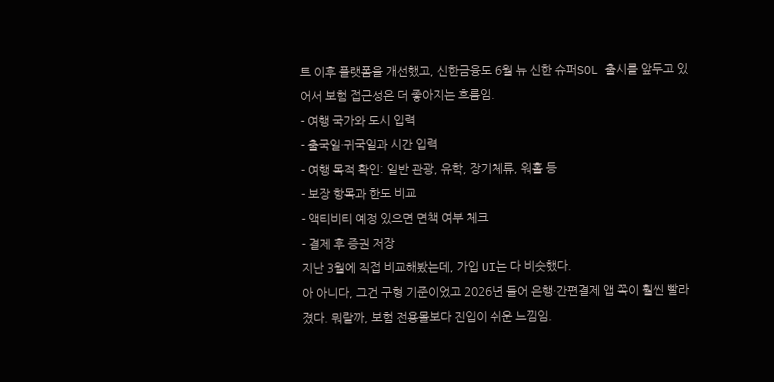트 이후 플랫폼을 개선했고, 신한금융도 6월 뉴 신한 슈퍼SOL 출시를 앞두고 있어서 보험 접근성은 더 좋아지는 흐름임.
- 여행 국가와 도시 입력
- 출국일·귀국일과 시간 입력
- 여행 목적 확인: 일반 관광, 유학, 장기체류, 워홀 등
- 보장 항목과 한도 비교
- 액티비티 예정 있으면 면책 여부 체크
- 결제 후 증권 저장
지난 3월에 직접 비교해봤는데, 가입 UI는 다 비슷했다.
아 아니다, 그건 구형 기준이었고 2026년 들어 은행·간편결제 앱 쪽이 훨씬 빨라졌다. 뭐랄까, 보험 전용몰보다 진입이 쉬운 느낌임.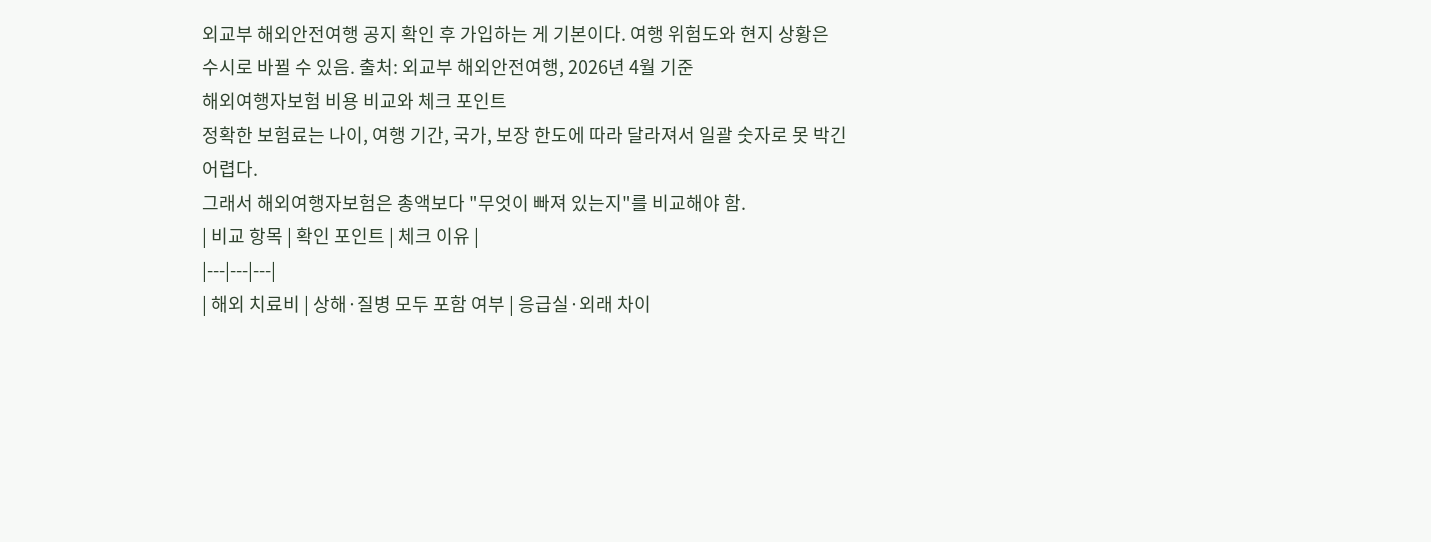외교부 해외안전여행 공지 확인 후 가입하는 게 기본이다. 여행 위험도와 현지 상황은 수시로 바뀔 수 있음. 출처: 외교부 해외안전여행, 2026년 4월 기준
해외여행자보험 비용 비교와 체크 포인트
정확한 보험료는 나이, 여행 기간, 국가, 보장 한도에 따라 달라져서 일괄 숫자로 못 박긴 어렵다.
그래서 해외여행자보험은 총액보다 "무엇이 빠져 있는지"를 비교해야 함.
| 비교 항목 | 확인 포인트 | 체크 이유 |
|---|---|---|
| 해외 치료비 | 상해·질병 모두 포함 여부 | 응급실·외래 차이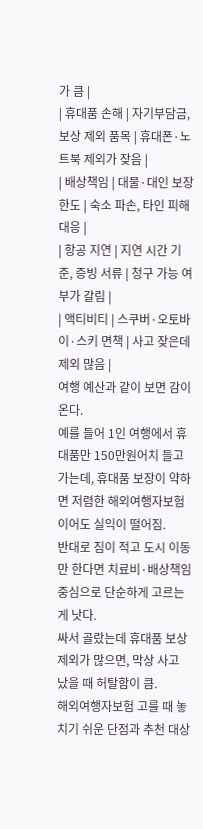가 큼 |
| 휴대품 손해 | 자기부담금, 보상 제외 품목 | 휴대폰·노트북 제외가 잦음 |
| 배상책임 | 대물·대인 보장 한도 | 숙소 파손, 타인 피해 대응 |
| 항공 지연 | 지연 시간 기준, 증빙 서류 | 청구 가능 여부가 갈림 |
| 액티비티 | 스쿠버·오토바이·스키 면책 | 사고 잦은데 제외 많음 |
여행 예산과 같이 보면 감이 온다.
예를 들어 1인 여행에서 휴대품만 150만원어치 들고 가는데, 휴대품 보장이 약하면 저렴한 해외여행자보험이어도 실익이 떨어짐.
반대로 짐이 적고 도시 이동만 한다면 치료비·배상책임 중심으로 단순하게 고르는 게 낫다.
싸서 골랐는데 휴대품 보상 제외가 많으면, 막상 사고 났을 때 허탈함이 큼.
해외여행자보험 고를 때 놓치기 쉬운 단점과 추천 대상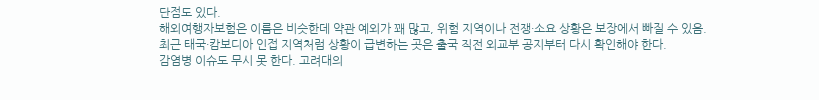단점도 있다.
해외여행자보험은 이름은 비슷한데 약관 예외가 꽤 많고, 위험 지역이나 전쟁·소요 상황은 보장에서 빠질 수 있음.
최근 태국·캄보디아 인접 지역처럼 상황이 급변하는 곳은 출국 직전 외교부 공지부터 다시 확인해야 한다.
감염병 이슈도 무시 못 한다. 고려대의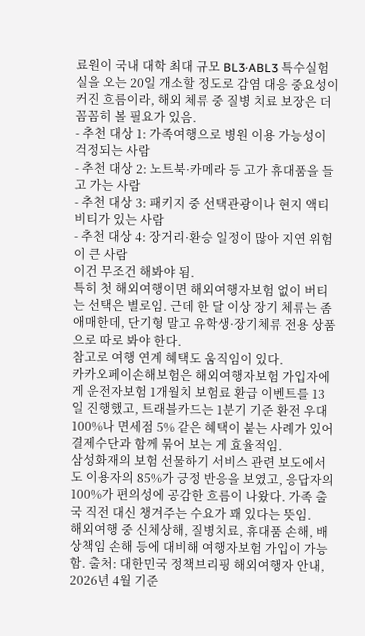료원이 국내 대학 최대 규모 BL3·ABL3 특수실험실을 오는 20일 개소할 정도로 감염 대응 중요성이 커진 흐름이라, 해외 체류 중 질병 치료 보장은 더 꼼꼼히 볼 필요가 있음.
- 추천 대상 1: 가족여행으로 병원 이용 가능성이 걱정되는 사람
- 추천 대상 2: 노트북·카메라 등 고가 휴대품을 들고 가는 사람
- 추천 대상 3: 패키지 중 선택관광이나 현지 액티비티가 있는 사람
- 추천 대상 4: 장거리·환승 일정이 많아 지연 위험이 큰 사람
이건 무조건 해봐야 됨.
특히 첫 해외여행이면 해외여행자보험 없이 버티는 선택은 별로임. 근데 한 달 이상 장기 체류는 좀 애매한데, 단기형 말고 유학생·장기체류 전용 상품으로 따로 봐야 한다.
참고로 여행 연계 혜택도 움직임이 있다.
카카오페이손해보험은 해외여행자보험 가입자에게 운전자보험 1개월치 보험료 환급 이벤트를 13일 진행했고, 트래블카드는 1분기 기준 환전 우대 100%나 면세점 5% 같은 혜택이 붙는 사례가 있어 결제수단과 함께 묶어 보는 게 효율적임.
삼성화재의 보험 선물하기 서비스 관련 보도에서도 이용자의 85%가 긍정 반응을 보였고, 응답자의 100%가 편의성에 공감한 흐름이 나왔다. 가족 출국 직전 대신 챙겨주는 수요가 꽤 있다는 뜻임.
해외여행 중 신체상해, 질병치료, 휴대품 손해, 배상책임 손해 등에 대비해 여행자보험 가입이 가능함. 출처: 대한민국 정책브리핑 해외여행자 안내, 2026년 4월 기준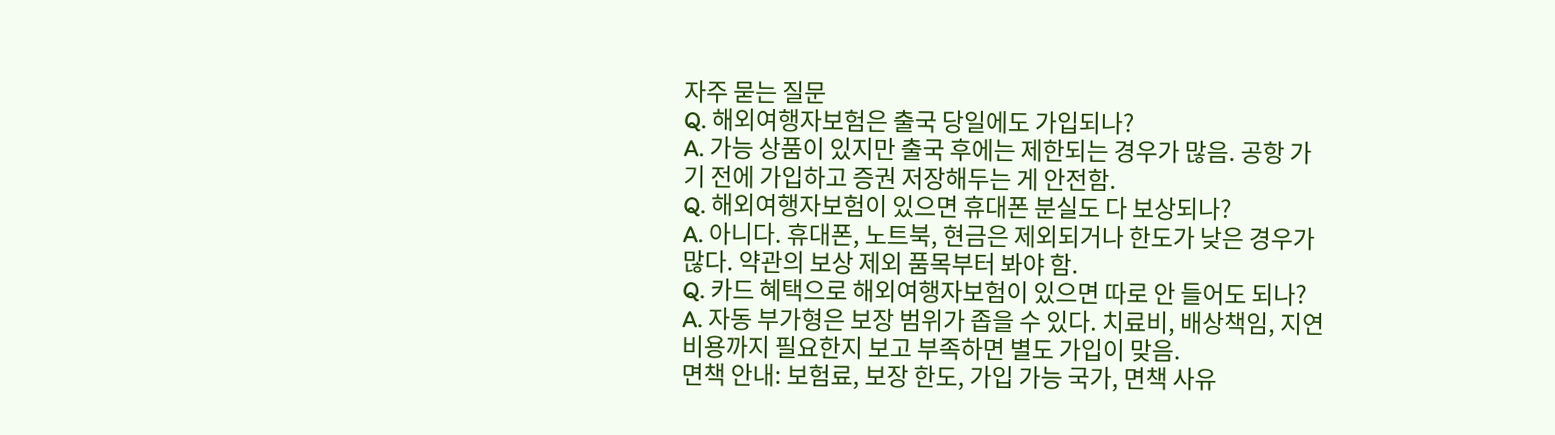자주 묻는 질문
Q. 해외여행자보험은 출국 당일에도 가입되나?
A. 가능 상품이 있지만 출국 후에는 제한되는 경우가 많음. 공항 가기 전에 가입하고 증권 저장해두는 게 안전함.
Q. 해외여행자보험이 있으면 휴대폰 분실도 다 보상되나?
A. 아니다. 휴대폰, 노트북, 현금은 제외되거나 한도가 낮은 경우가 많다. 약관의 보상 제외 품목부터 봐야 함.
Q. 카드 혜택으로 해외여행자보험이 있으면 따로 안 들어도 되나?
A. 자동 부가형은 보장 범위가 좁을 수 있다. 치료비, 배상책임, 지연비용까지 필요한지 보고 부족하면 별도 가입이 맞음.
면책 안내: 보험료, 보장 한도, 가입 가능 국가, 면책 사유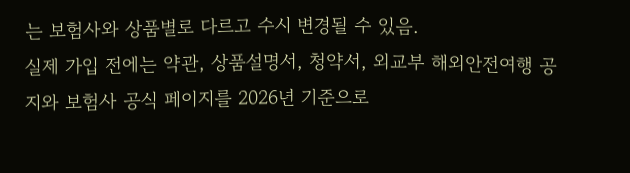는 보험사와 상품별로 다르고 수시 변경될 수 있음.
실제 가입 전에는 약관, 상품설명서, 청약서, 외교부 해외안전여행 공지와 보험사 공식 페이지를 2026년 기준으로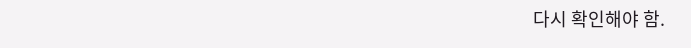다시 확인해야 함.